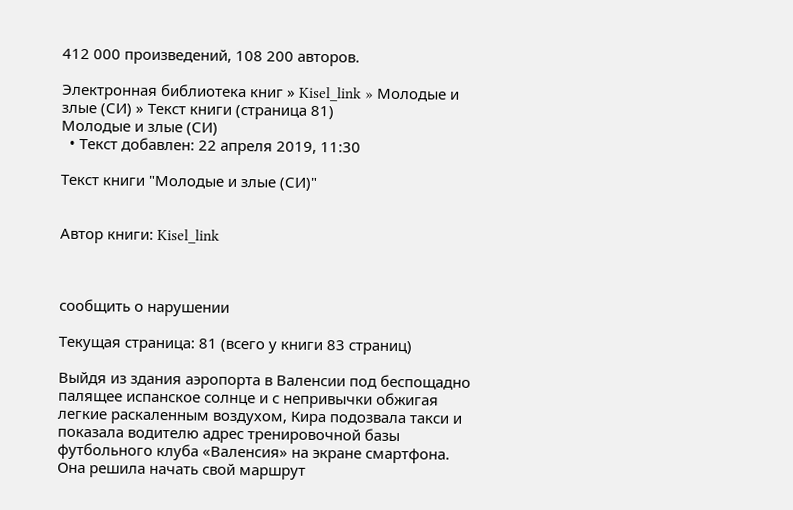412 000 произведений, 108 200 авторов.

Электронная библиотека книг » Kisel_link » Молодые и злые (СИ) » Текст книги (страница 81)
Молодые и злые (СИ)
  • Текст добавлен: 22 апреля 2019, 11:30

Текст книги "Молодые и злые (СИ)"


Автор книги: Kisel_link



сообщить о нарушении

Текущая страница: 81 (всего у книги 83 страниц)

Выйдя из здания аэропорта в Валенсии под беспощадно палящее испанское солнце и с непривычки обжигая легкие раскаленным воздухом, Кира подозвала такси и показала водителю адрес тренировочной базы футбольного клуба «Валенсия» на экране смартфона. Она решила начать свой маршрут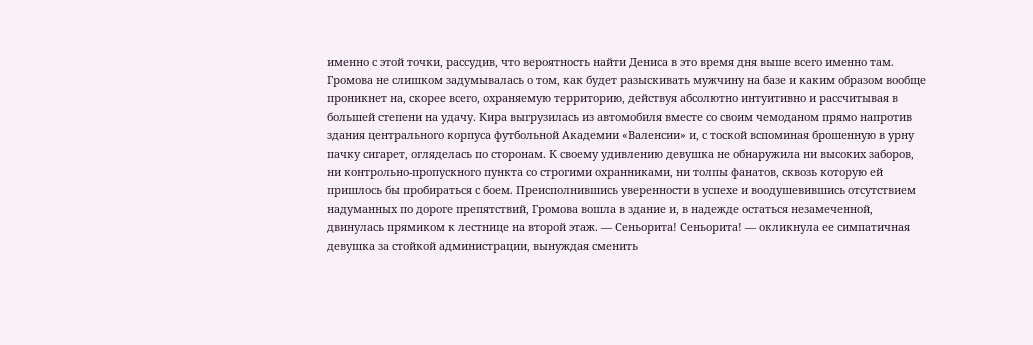именно с этой точки, рассудив, что вероятность найти Дениса в это время дня выше всего именно там. Громова не слишком задумывалась о том, как будет разыскивать мужчину на базе и каким образом вообще проникнет на, скорее всего, охраняемую территорию, действуя абсолютно интуитивно и рассчитывая в большей степени на удачу. Кира выгрузилась из автомобиля вместе со своим чемоданом прямо напротив здания центрального корпуса футбольной Академии «Валенсии» и, с тоской вспоминая брошенную в урну пачку сигарет, огляделась по сторонам. К своему удивлению девушка не обнаружила ни высоких заборов, ни контрольно-пропускного пункта со строгими охранниками, ни толпы фанатов, сквозь которую ей пришлось бы пробираться с боем. Преисполнившись уверенности в успехе и воодушевившись отсутствием надуманных по дороге препятствий, Громова вошла в здание и, в надежде остаться незамеченной, двинулась прямиком к лестнице на второй этаж. — Сеньорита! Сеньорита! — окликнула ее симпатичная девушка за стойкой администрации, вынуждая сменить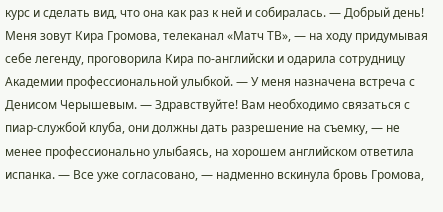курс и сделать вид, что она как раз к ней и собиралась. — Добрый день! Меня зовут Кира Громова, телеканал «Матч ТВ», — на ходу придумывая себе легенду, проговорила Кира по-английски и одарила сотрудницу Академии профессиональной улыбкой. — У меня назначена встреча с Денисом Черышевым. — Здравствуйте! Вам необходимо связаться с пиар-службой клуба, они должны дать разрешение на съемку, — не менее профессионально улыбаясь, на хорошем английском ответила испанка. — Все уже согласовано, — надменно вскинула бровь Громова,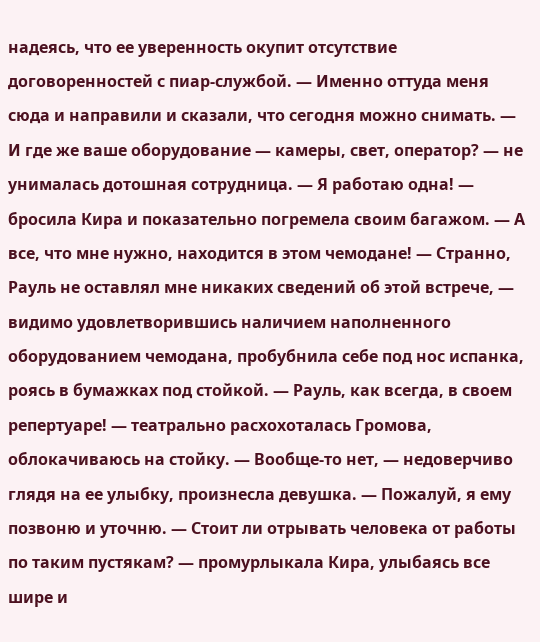надеясь, что ее уверенность окупит отсутствие договоренностей с пиар-службой. — Именно оттуда меня сюда и направили и сказали, что сегодня можно снимать. — И где же ваше оборудование — камеры, свет, оператор? — не унималась дотошная сотрудница. — Я работаю одна! — бросила Кира и показательно погремела своим багажом. — А все, что мне нужно, находится в этом чемодане! — Странно, Рауль не оставлял мне никаких сведений об этой встрече, — видимо удовлетворившись наличием наполненного оборудованием чемодана, пробубнила себе под нос испанка, роясь в бумажках под стойкой. — Рауль, как всегда, в своем репертуаре! — театрально расхохоталась Громова, облокачиваюсь на стойку. — Вообще-то нет, — недоверчиво глядя на ее улыбку, произнесла девушка. — Пожалуй, я ему позвоню и уточню. — Стоит ли отрывать человека от работы по таким пустякам? — промурлыкала Кира, улыбаясь все шире и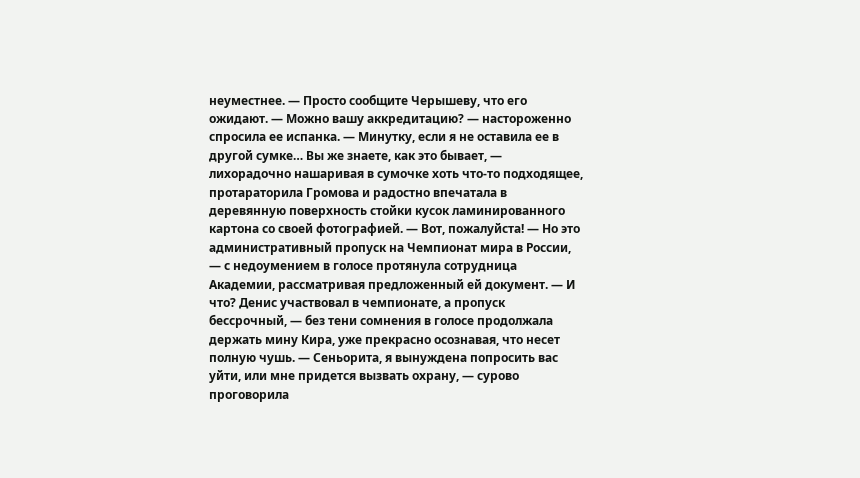неуместнее. — Просто сообщите Черышеву, что его ожидают. — Можно вашу аккредитацию? — настороженно спросила ее испанка. — Минутку, если я не оставила ее в другой сумке… Вы же знаете, как это бывает, — лихорадочно нашаривая в сумочке хоть что-то подходящее, протараторила Громова и радостно впечатала в деревянную поверхность стойки кусок ламинированного картона со своей фотографией. — Вот, пожалуйста! — Но это административный пропуск на Чемпионат мира в России, — с недоумением в голосе протянула сотрудница Академии, рассматривая предложенный ей документ. — И что? Денис участвовал в чемпионате, а пропуск бессрочный, — без тени сомнения в голосе продолжала держать мину Кира, уже прекрасно осознавая, что несет полную чушь. — Сеньорита, я вынуждена попросить вас уйти, или мне придется вызвать охрану, — сурово проговорила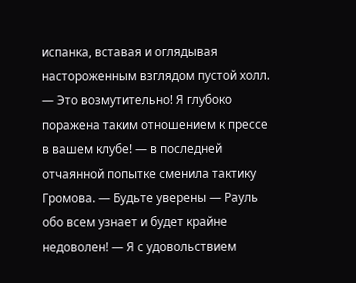испанка, вставая и оглядывая настороженным взглядом пустой холл. — Это возмутительно! Я глубоко поражена таким отношением к прессе в вашем клубе! — в последней отчаянной попытке сменила тактику Громова. — Будьте уверены — Рауль обо всем узнает и будет крайне недоволен! — Я с удовольствием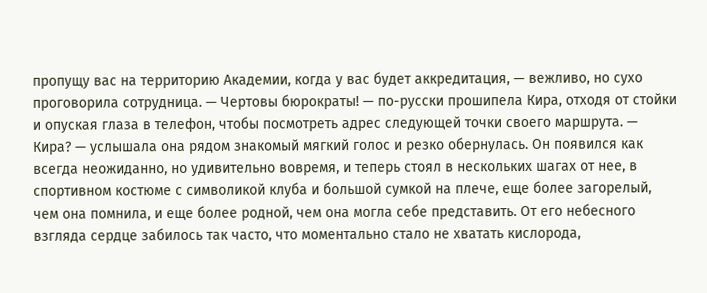пропущу вас на территорию Академии, когда у вас будет аккредитация, — вежливо, но сухо проговорила сотрудница. — Чертовы бюрократы! — по-русски прошипела Кира, отходя от стойки и опуская глаза в телефон, чтобы посмотреть адрес следующей точки своего маршрута. — Кира? — услышала она рядом знакомый мягкий голос и резко обернулась. Он появился как всегда неожиданно, но удивительно вовремя, и теперь стоял в нескольких шагах от нее, в спортивном костюме с символикой клуба и большой сумкой на плече, еще более загорелый, чем она помнила, и еще более родной, чем она могла себе представить. От его небесного взгляда сердце забилось так часто, что моментально стало не хватать кислорода,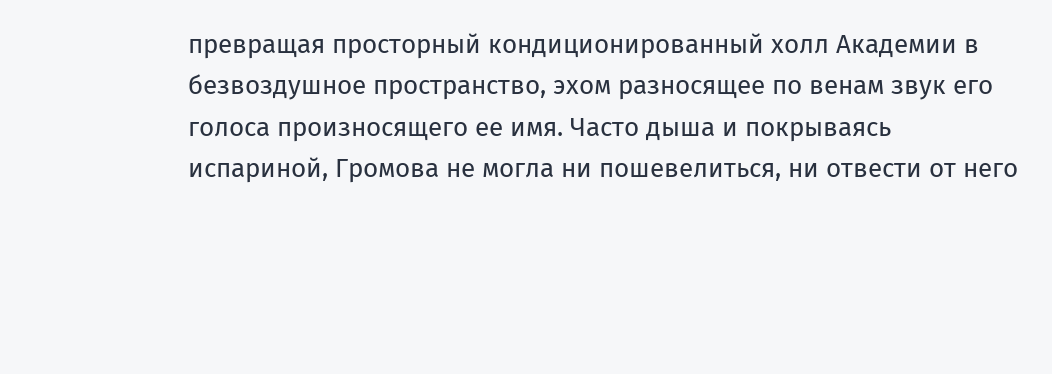превращая просторный кондиционированный холл Академии в безвоздушное пространство, эхом разносящее по венам звук его голоса произносящего ее имя. Часто дыша и покрываясь испариной, Громова не могла ни пошевелиться, ни отвести от него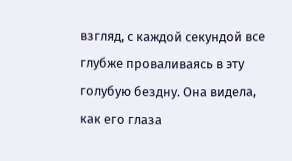взгляд, с каждой секундой все глубже проваливаясь в эту голубую бездну. Она видела, как его глаза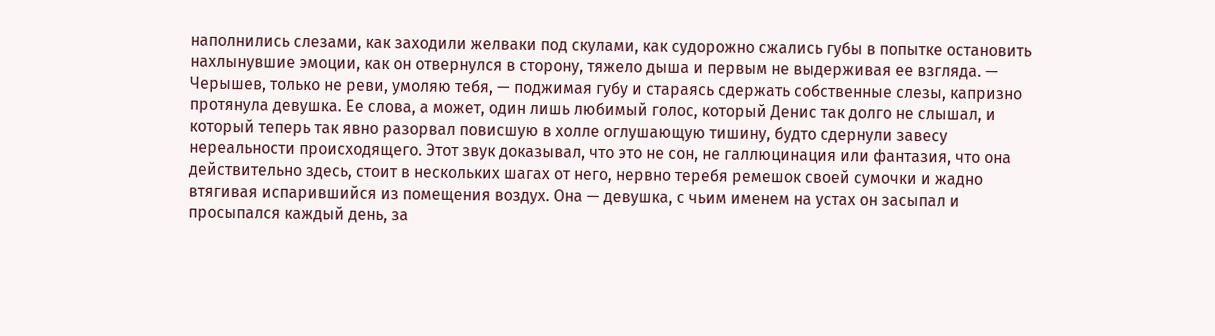наполнились слезами, как заходили желваки под скулами, как судорожно сжались губы в попытке остановить нахлынувшие эмоции, как он отвернулся в сторону, тяжело дыша и первым не выдерживая ее взгляда. — Черышев, только не реви, умоляю тебя, — поджимая губу и стараясь сдержать собственные слезы, капризно протянула девушка. Ее слова, а может, один лишь любимый голос, который Денис так долго не слышал, и который теперь так явно разорвал повисшую в холле оглушающую тишину, будто сдернули завесу нереальности происходящего. Этот звук доказывал, что это не сон, не галлюцинация или фантазия, что она действительно здесь, стоит в нескольких шагах от него, нервно теребя ремешок своей сумочки и жадно втягивая испарившийся из помещения воздух. Она — девушка, с чьим именем на устах он засыпал и просыпался каждый день, за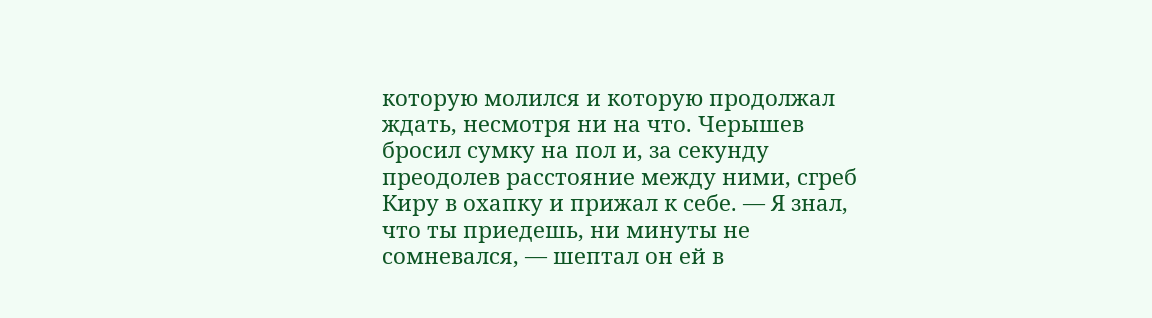которую молился и которую продолжал ждать, несмотря ни на что. Черышев бросил сумку на пол и, за секунду преодолев расстояние между ними, сгреб Киру в охапку и прижал к себе. — Я знал, что ты приедешь, ни минуты не сомневался, — шептал он ей в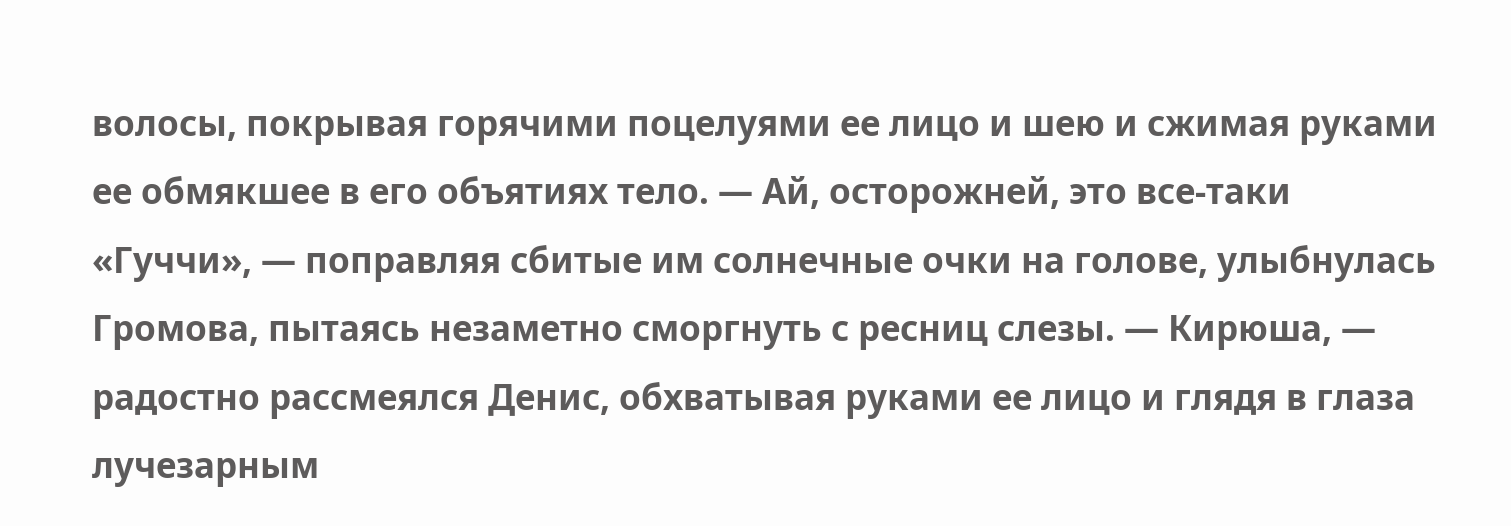волосы, покрывая горячими поцелуями ее лицо и шею и сжимая руками ее обмякшее в его объятиях тело. — Ай, осторожней, это все-таки «Гуччи», — поправляя сбитые им солнечные очки на голове, улыбнулась Громова, пытаясь незаметно сморгнуть с ресниц слезы. — Кирюша, — радостно рассмеялся Денис, обхватывая руками ее лицо и глядя в глаза лучезарным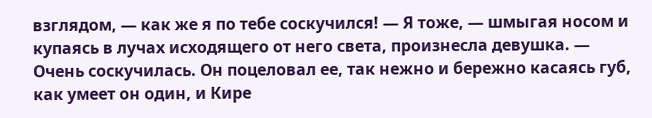взглядом, — как же я по тебе соскучился! — Я тоже, — шмыгая носом и купаясь в лучах исходящего от него света, произнесла девушка. — Очень соскучилась. Он поцеловал ее, так нежно и бережно касаясь губ, как умеет он один, и Кире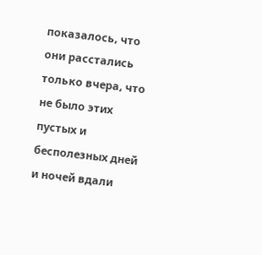показалось, что они расстались только вчера, что не было этих пустых и бесполезных дней и ночей вдали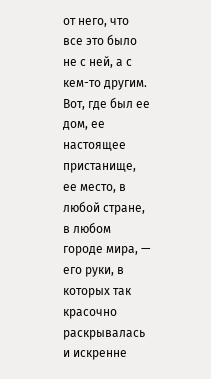от него, что все это было не с ней, а с кем-то другим. Вот, где был ее дом, ее настоящее пристанище, ее место, в любой стране, в любом городе мира, — его руки, в которых так красочно раскрывалась и искренне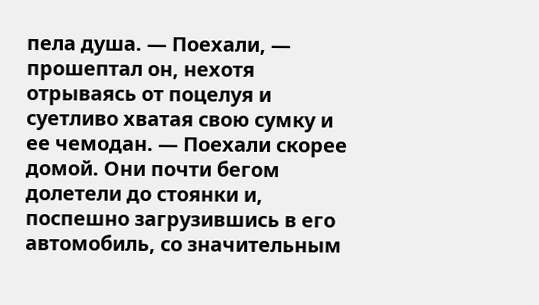пела душа. — Поехали, — прошептал он, нехотя отрываясь от поцелуя и суетливо хватая свою сумку и ее чемодан. — Поехали скорее домой. Они почти бегом долетели до стоянки и, поспешно загрузившись в его автомобиль, со значительным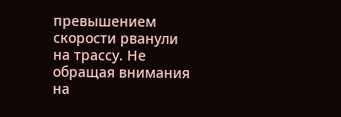превышением скорости рванули на трассу. Не обращая внимания на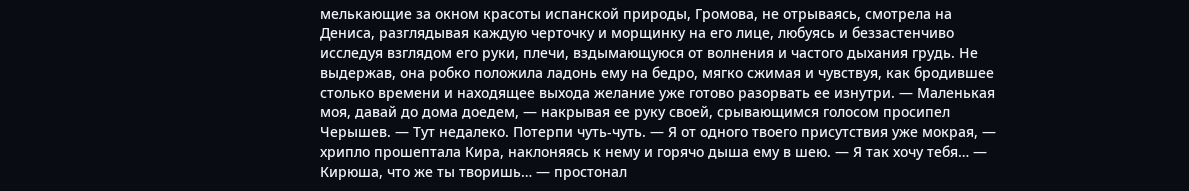мелькающие за окном красоты испанской природы, Громова, не отрываясь, смотрела на Дениса, разглядывая каждую черточку и морщинку на его лице, любуясь и беззастенчиво исследуя взглядом его руки, плечи, вздымающуюся от волнения и частого дыхания грудь. Не выдержав, она робко положила ладонь ему на бедро, мягко сжимая и чувствуя, как бродившее столько времени и находящее выхода желание уже готово разорвать ее изнутри. — Маленькая моя, давай до дома доедем, — накрывая ее руку своей, срывающимся голосом просипел Черышев. — Тут недалеко. Потерпи чуть-чуть. — Я от одного твоего присутствия уже мокрая, — хрипло прошептала Кира, наклоняясь к нему и горячо дыша ему в шею. — Я так хочу тебя… — Кирюша, что же ты творишь… — простонал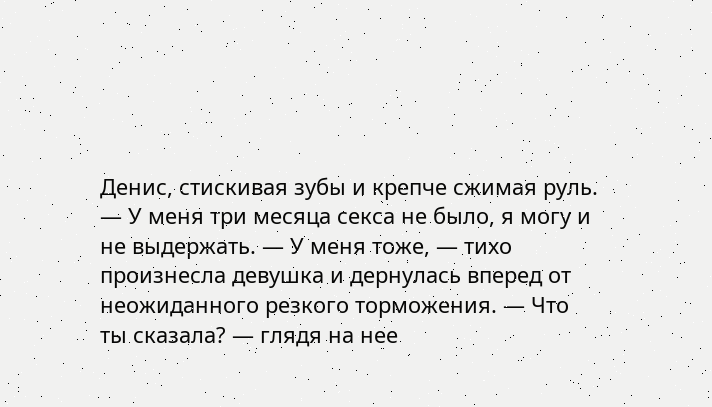Денис, стискивая зубы и крепче сжимая руль. — У меня три месяца секса не было, я могу и не выдержать. — У меня тоже, — тихо произнесла девушка и дернулась вперед от неожиданного резкого торможения. — Что ты сказала? — глядя на нее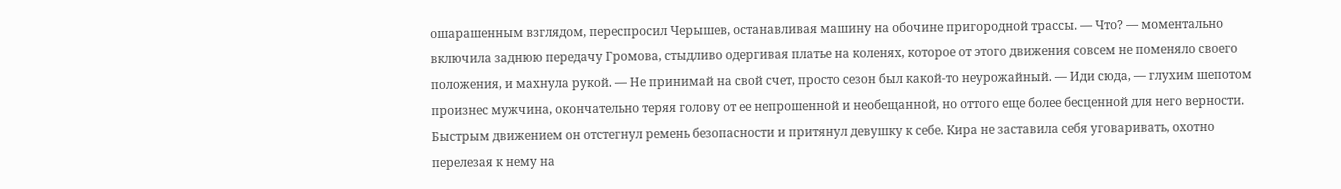ошарашенным взглядом, переспросил Черышев, останавливая машину на обочине пригородной трассы. — Что? — моментально включила заднюю передачу Громова, стыдливо одергивая платье на коленях, которое от этого движения совсем не поменяло своего положения, и махнула рукой. — Не принимай на свой счет, просто сезон был какой-то неурожайный. — Иди сюда, — глухим шепотом произнес мужчина, окончательно теряя голову от ее непрошенной и необещанной, но оттого еще более бесценной для него верности. Быстрым движением он отстегнул ремень безопасности и притянул девушку к себе. Кира не заставила себя уговаривать, охотно перелезая к нему на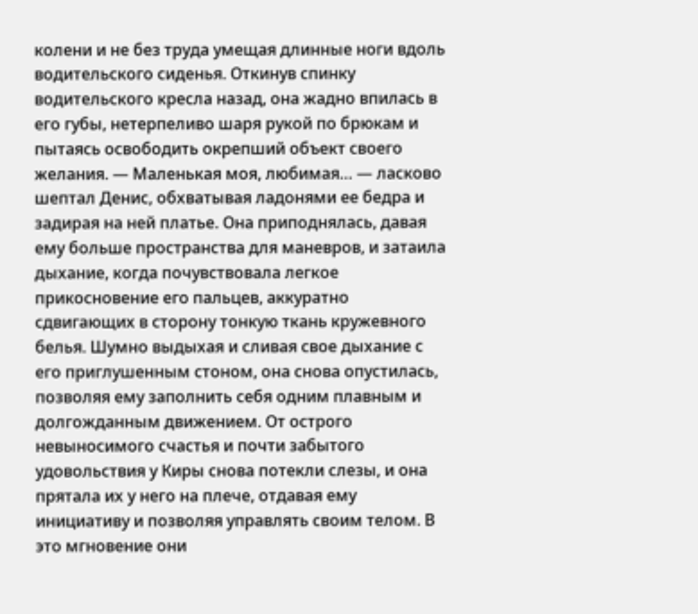колени и не без труда умещая длинные ноги вдоль водительского сиденья. Откинув спинку водительского кресла назад, она жадно впилась в его губы, нетерпеливо шаря рукой по брюкам и пытаясь освободить окрепший объект своего желания. — Маленькая моя, любимая… — ласково шептал Денис, обхватывая ладонями ее бедра и задирая на ней платье. Она приподнялась, давая ему больше пространства для маневров, и затаила дыхание, когда почувствовала легкое прикосновение его пальцев, аккуратно сдвигающих в сторону тонкую ткань кружевного белья. Шумно выдыхая и сливая свое дыхание с его приглушенным стоном, она снова опустилась, позволяя ему заполнить себя одним плавным и долгожданным движением. От острого невыносимого счастья и почти забытого удовольствия у Киры снова потекли слезы, и она прятала их у него на плече, отдавая ему инициативу и позволяя управлять своим телом. В это мгновение они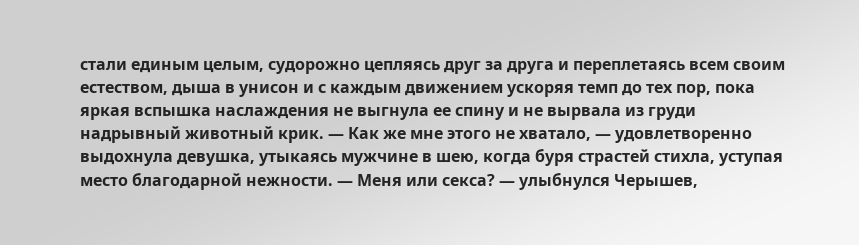стали единым целым, судорожно цепляясь друг за друга и переплетаясь всем своим естеством, дыша в унисон и с каждым движением ускоряя темп до тех пор, пока яркая вспышка наслаждения не выгнула ее спину и не вырвала из груди надрывный животный крик. — Как же мне этого не хватало, — удовлетворенно выдохнула девушка, утыкаясь мужчине в шею, когда буря страстей стихла, уступая место благодарной нежности. — Меня или секса? — улыбнулся Черышев,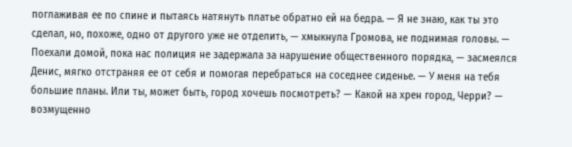поглаживая ее по спине и пытаясь натянуть платье обратно ей на бедра. — Я не знаю, как ты это сделал, но, похоже, одно от другого уже не отделить, — хмыкнула Громова, не поднимая головы. — Поехали домой, пока нас полиция не задержала за нарушение общественного порядка, — засмеялся Денис, мягко отстраняя ее от себя и помогая перебраться на соседнее сиденье. — У меня на тебя большие планы. Или ты, может быть, город хочешь посмотреть? — Какой на хрен город, Черри? — возмущенно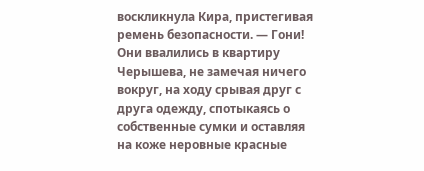воскликнула Кира, пристегивая ремень безопасности. — Гони! Они ввалились в квартиру Черышева, не замечая ничего вокруг, на ходу срывая друг с друга одежду, спотыкаясь о собственные сумки и оставляя на коже неровные красные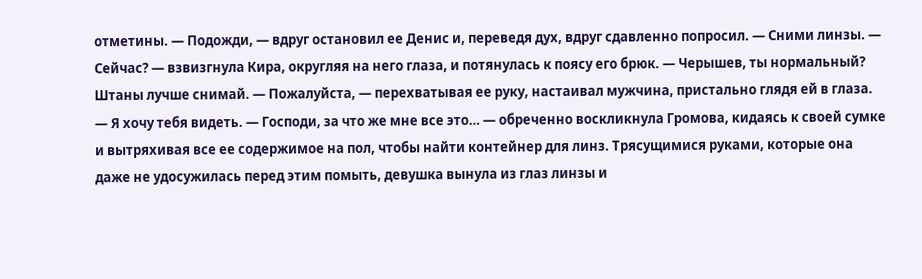отметины. — Подожди, — вдруг остановил ее Денис и, переведя дух, вдруг сдавленно попросил. — Сними линзы. — Сейчас? — взвизгнула Кира, округляя на него глаза, и потянулась к поясу его брюк. — Черышев, ты нормальный? Штаны лучше снимай. — Пожалуйста, — перехватывая ее руку, настаивал мужчина, пристально глядя ей в глаза. — Я хочу тебя видеть. — Господи, за что же мне все это… — обреченно воскликнула Громова, кидаясь к своей сумке и вытряхивая все ее содержимое на пол, чтобы найти контейнер для линз. Трясущимися руками, которые она даже не удосужилась перед этим помыть, девушка вынула из глаз линзы и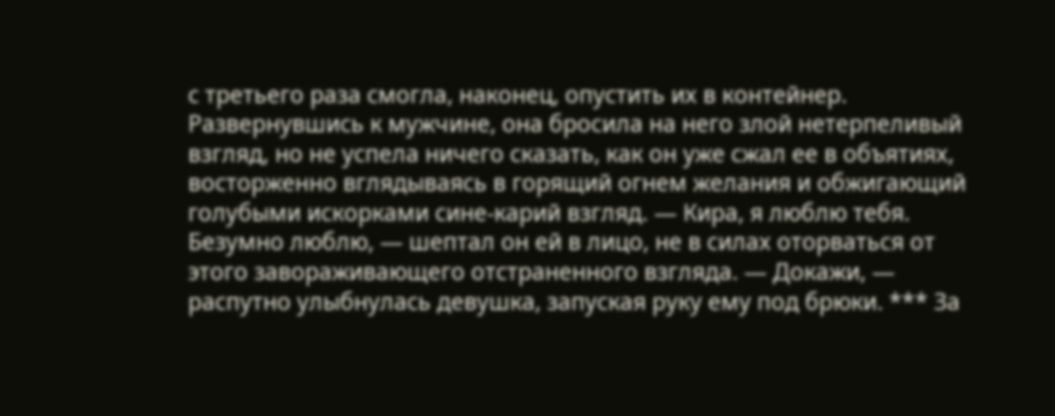с третьего раза смогла, наконец, опустить их в контейнер. Развернувшись к мужчине, она бросила на него злой нетерпеливый взгляд, но не успела ничего сказать, как он уже сжал ее в объятиях, восторженно вглядываясь в горящий огнем желания и обжигающий голубыми искорками сине-карий взгляд. — Кира, я люблю тебя. Безумно люблю, — шептал он ей в лицо, не в силах оторваться от этого завораживающего отстраненного взгляда. — Докажи, — распутно улыбнулась девушка, запуская руку ему под брюки. *** За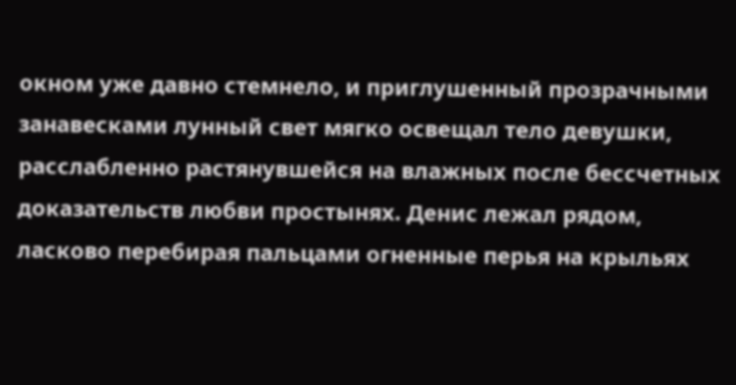окном уже давно стемнело, и приглушенный прозрачными занавесками лунный свет мягко освещал тело девушки, расслабленно растянувшейся на влажных после бессчетных доказательств любви простынях. Денис лежал рядом, ласково перебирая пальцами огненные перья на крыльях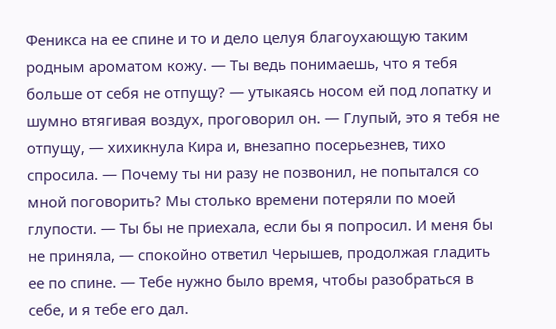Феникса на ее спине и то и дело целуя благоухающую таким родным ароматом кожу. — Ты ведь понимаешь, что я тебя больше от себя не отпущу? — утыкаясь носом ей под лопатку и шумно втягивая воздух, проговорил он. — Глупый, это я тебя не отпущу, — хихикнула Кира и, внезапно посерьезнев, тихо спросила. — Почему ты ни разу не позвонил, не попытался со мной поговорить? Мы столько времени потеряли по моей глупости. — Ты бы не приехала, если бы я попросил. И меня бы не приняла, — спокойно ответил Черышев, продолжая гладить ее по спине. — Тебе нужно было время, чтобы разобраться в себе, и я тебе его дал.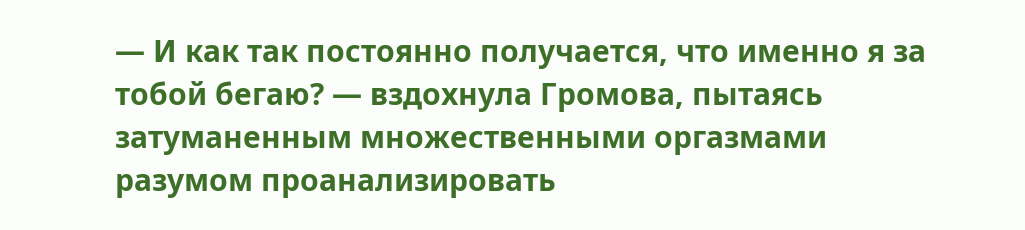— И как так постоянно получается, что именно я за тобой бегаю? — вздохнула Громова, пытаясь затуманенным множественными оргазмами разумом проанализировать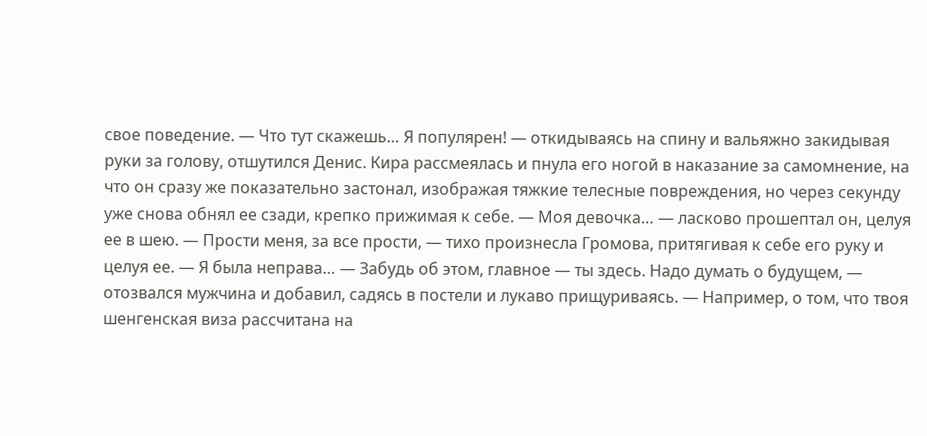свое поведение. — Что тут скажешь… Я популярен! — откидываясь на спину и вальяжно закидывая руки за голову, отшутился Денис. Кира рассмеялась и пнула его ногой в наказание за самомнение, на что он сразу же показательно застонал, изображая тяжкие телесные повреждения, но через секунду уже снова обнял ее сзади, крепко прижимая к себе. — Моя девочка… — ласково прошептал он, целуя ее в шею. — Прости меня, за все прости, — тихо произнесла Громова, притягивая к себе его руку и целуя ее. — Я была неправа… — Забудь об этом, главное — ты здесь. Надо думать о будущем, — отозвался мужчина и добавил, садясь в постели и лукаво прищуриваясь. — Например, о том, что твоя шенгенская виза рассчитана на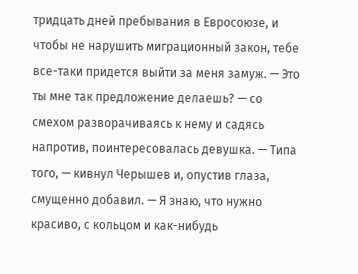тридцать дней пребывания в Евросоюзе, и чтобы не нарушить миграционный закон, тебе все-таки придется выйти за меня замуж. — Это ты мне так предложение делаешь? — со смехом разворачиваясь к нему и садясь напротив, поинтересовалась девушка. — Типа того, — кивнул Черышев и, опустив глаза, смущенно добавил. — Я знаю, что нужно красиво, с кольцом и как-нибудь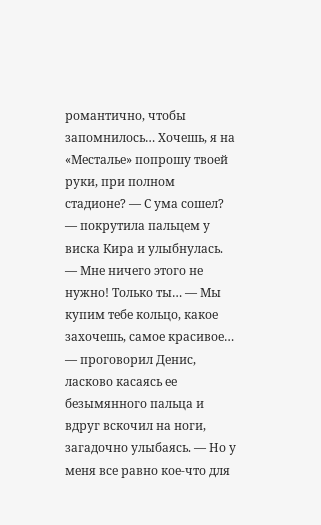романтично, чтобы запомнилось… Хочешь, я на «Месталье» попрошу твоей руки, при полном стадионе? — С ума сошел? — покрутила пальцем у виска Кира и улыбнулась. — Мне ничего этого не нужно! Только ты… — Мы купим тебе кольцо, какое захочешь, самое красивое… — проговорил Денис, ласково касаясь ее безымянного пальца и вдруг вскочил на ноги, загадочно улыбаясь. — Но у меня все равно кое-что для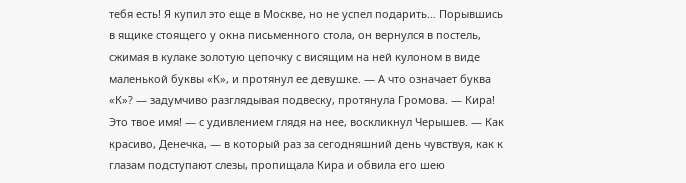тебя есть! Я купил это еще в Москве, но не успел подарить… Порывшись в ящике стоящего у окна письменного стола, он вернулся в постель, сжимая в кулаке золотую цепочку с висящим на ней кулоном в виде маленькой буквы «К», и протянул ее девушке. — А что означает буква «К»? — задумчиво разглядывая подвеску, протянула Громова. — Кира! Это твое имя! — с удивлением глядя на нее, воскликнул Черышев. — Как красиво, Денечка, — в который раз за сегодняшний день чувствуя, как к глазам подступают слезы, пропищала Кира и обвила его шею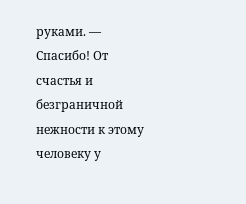руками. — Спасибо! От счастья и безграничной нежности к этому человеку у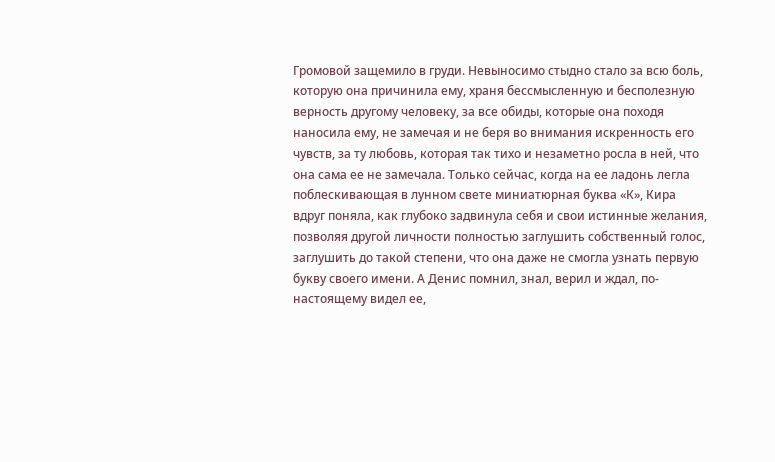Громовой защемило в груди. Невыносимо стыдно стало за всю боль, которую она причинила ему, храня бессмысленную и бесполезную верность другому человеку, за все обиды, которые она походя наносила ему, не замечая и не беря во внимания искренность его чувств, за ту любовь, которая так тихо и незаметно росла в ней, что она сама ее не замечала. Только сейчас, когда на ее ладонь легла поблескивающая в лунном свете миниатюрная буква «К», Кира вдруг поняла, как глубоко задвинула себя и свои истинные желания, позволяя другой личности полностью заглушить собственный голос, заглушить до такой степени, что она даже не смогла узнать первую букву своего имени. А Денис помнил, знал, верил и ждал, по-настоящему видел ее,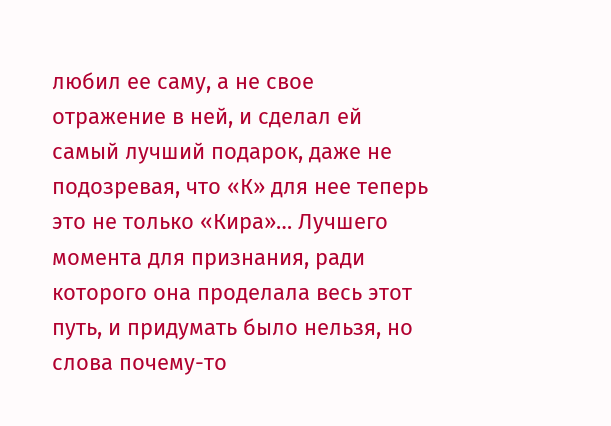любил ее саму, а не свое отражение в ней, и сделал ей самый лучший подарок, даже не подозревая, что «К» для нее теперь это не только «Кира»… Лучшего момента для признания, ради которого она проделала весь этот путь, и придумать было нельзя, но слова почему-то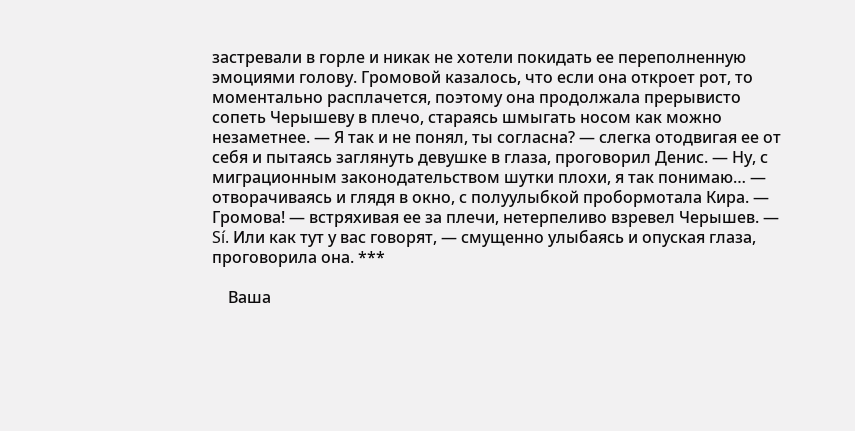застревали в горле и никак не хотели покидать ее переполненную эмоциями голову. Громовой казалось, что если она откроет рот, то моментально расплачется, поэтому она продолжала прерывисто сопеть Черышеву в плечо, стараясь шмыгать носом как можно незаметнее. — Я так и не понял, ты согласна? — слегка отодвигая ее от себя и пытаясь заглянуть девушке в глаза, проговорил Денис. — Ну, с миграционным законодательством шутки плохи, я так понимаю… — отворачиваясь и глядя в окно, с полуулыбкой пробормотала Кира. — Громова! — встряхивая ее за плечи, нетерпеливо взревел Черышев. — Sí. Или как тут у вас говорят, — смущенно улыбаясь и опуская глаза, проговорила она. ***

    Ваша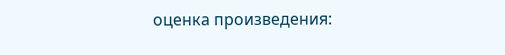оценка произведения: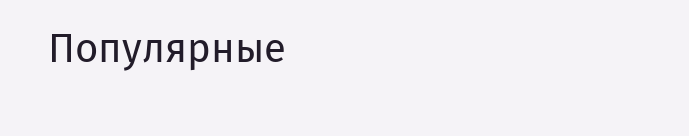Популярные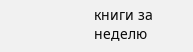книги за неделю